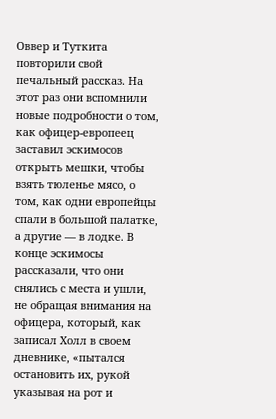Оввер и Туткита повторили свой печальный рассказ. На этот раз они вспомнили новые подробности о том, как офицер-европеец заставил эскимосов открыть мешки, чтобы взять тюленье мясо, о том, как одни европейцы спали в большой палатке, а другие — в лодке. В конце эскимосы рассказали, что они снялись с места и ушли, не обращая внимания на офицера, который, как записал Холл в своем дневнике, «пытался остановить их, рукой указывая на рот и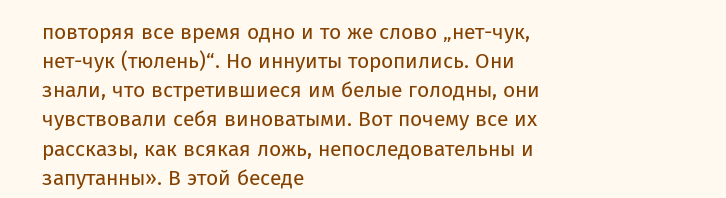повторяя все время одно и то же слово „нет-чук, нет-чук (тюлень)“. Но иннуиты торопились. Они знали, что встретившиеся им белые голодны, они чувствовали себя виноватыми. Вот почему все их рассказы, как всякая ложь, непоследовательны и запутанны». В этой беседе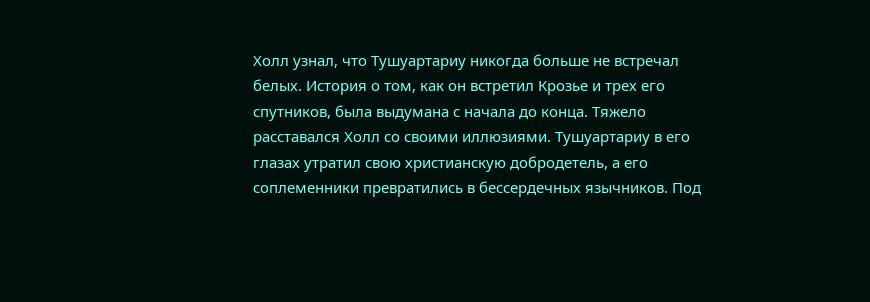Холл узнал, что Тушуартариу никогда больше не встречал белых. История о том, как он встретил Крозье и трех его спутников, была выдумана с начала до конца. Тяжело расставался Холл со своими иллюзиями. Тушуартариу в его глазах утратил свою христианскую добродетель, а его соплеменники превратились в бессердечных язычников. Под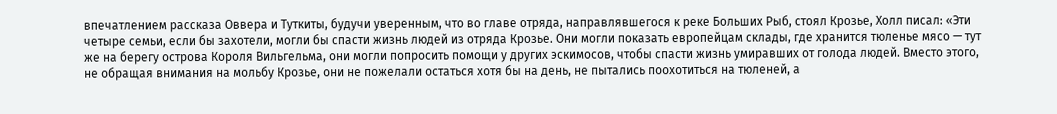впечатлением рассказа Оввера и Туткиты, будучи уверенным, что во главе отряда, направлявшегося к реке Больших Рыб, стоял Крозье, Холл писал: «Эти четыре семьи, если бы захотели, могли бы спасти жизнь людей из отряда Крозье. Они могли показать европейцам склады, где хранится тюленье мясо — тут же на берегу острова Короля Вильгельма, они могли попросить помощи у других эскимосов, чтобы спасти жизнь умиравших от голода людей. Вместо этого, не обращая внимания на мольбу Крозье, они не пожелали остаться хотя бы на день, не пытались поохотиться на тюленей, а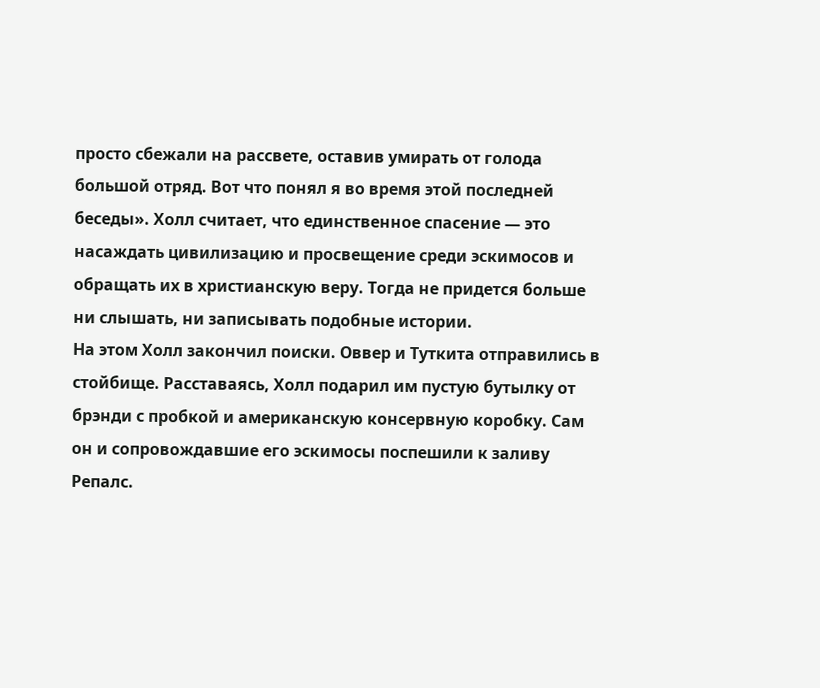просто сбежали на рассвете, оставив умирать от голода большой отряд. Вот что понял я во время этой последней беседы». Холл считает, что единственное спасение — это насаждать цивилизацию и просвещение среди эскимосов и обращать их в христианскую веру. Тогда не придется больше ни слышать, ни записывать подобные истории.
На этом Холл закончил поиски. Оввер и Туткита отправились в стойбище. Расставаясь, Холл подарил им пустую бутылку от брэнди с пробкой и американскую консервную коробку. Сам он и сопровождавшие его эскимосы поспешили к заливу Репалс.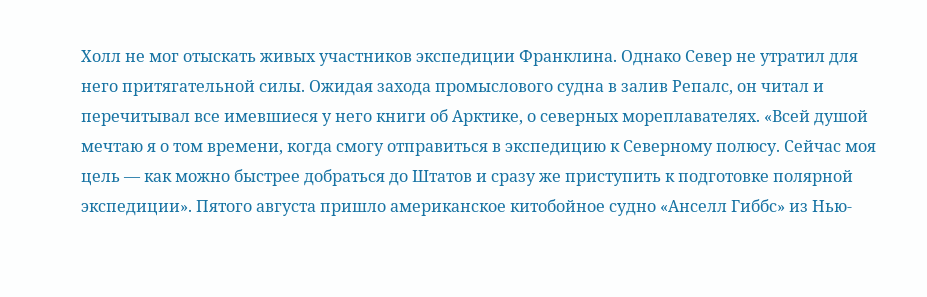Холл не мог отыскать живых участников экспедиции Франклина. Однако Север не утратил для него притягательной силы. Ожидая захода промыслового судна в залив Репалс, он читал и перечитывал все имевшиеся у него книги об Арктике, о северных мореплавателях. «Всей душой мечтаю я о том времени, когда смогу отправиться в экспедицию к Северному полюсу. Сейчас моя цель — как можно быстрее добраться до Штатов и сразу же приступить к подготовке полярной экспедиции». Пятого августа пришло американское китобойное судно «Анселл Гиббс» из Нью-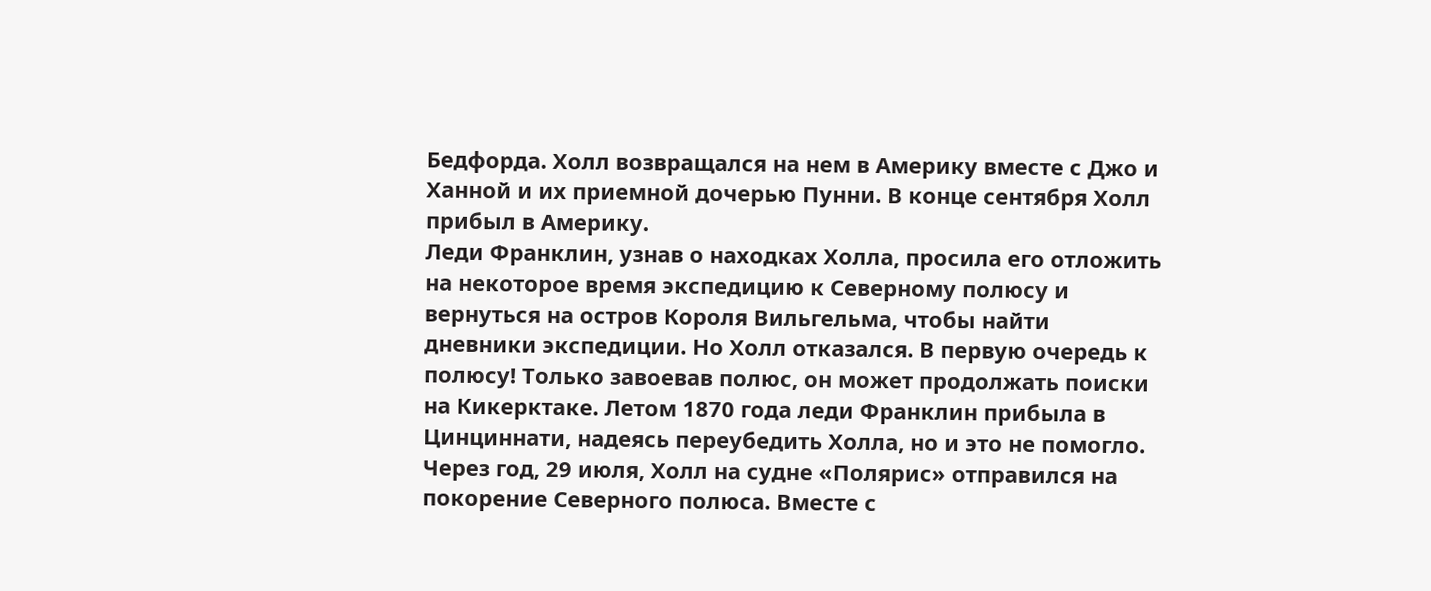Бедфорда. Холл возвращался на нем в Америку вместе с Джо и Ханной и их приемной дочерью Пунни. В конце сентября Холл прибыл в Америку.
Леди Франклин, узнав о находках Холла, просила его отложить на некоторое время экспедицию к Северному полюсу и вернуться на остров Короля Вильгельма, чтобы найти дневники экспедиции. Но Холл отказался. В первую очередь к полюсу! Только завоевав полюс, он может продолжать поиски на Кикерктаке. Летом 1870 года леди Франклин прибыла в Цинциннати, надеясь переубедить Холла, но и это не помогло.
Через год, 29 июля, Холл на судне «Полярис» отправился на покорение Северного полюса. Вместе с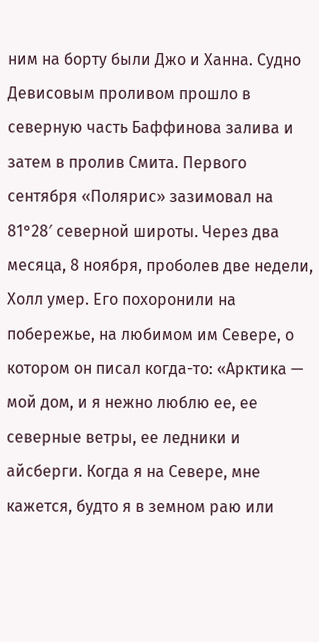ним на борту были Джо и Ханна. Судно Девисовым проливом прошло в северную часть Баффинова залива и затем в пролив Смита. Первого сентября «Полярис» зазимовал на 81°28′ северной широты. Через два месяца, 8 ноября, проболев две недели, Холл умер. Его похоронили на побережье, на любимом им Севере, о котором он писал когда-то: «Арктика — мой дом, и я нежно люблю ее, ее северные ветры, ее ледники и айсберги. Когда я на Севере, мне кажется, будто я в земном раю или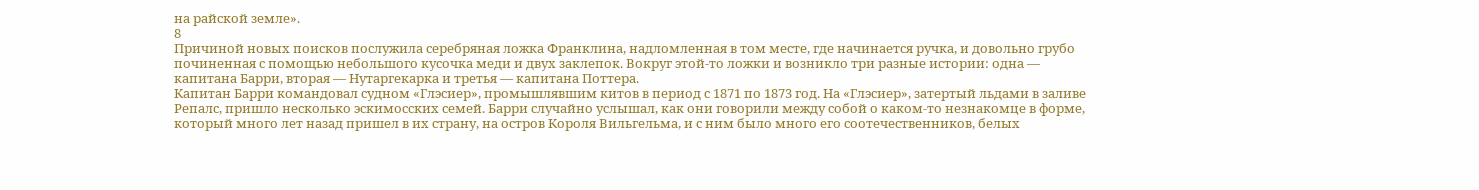на райской земле».
8
Причиной новых поисков послужила серебряная ложка Франклина, надломленная в том месте, где начинается ручка, и довольно грубо починенная с помощью небольшого кусочка меди и двух заклепок. Вокруг этой-то ложки и возникло три разные истории: одна — капитана Барри, вторая — Нутаргекарка и третья — капитана Поттера.
Капитан Барри командовал судном «Глэсиер», промышлявшим китов в период с 1871 по 1873 год. На «Глэсиер», затертый льдами в заливе Репалс, пришло несколько эскимосских семей. Барри случайно услышал, как они говорили между собой о каком-то незнакомце в форме, который много лет назад пришел в их страну, на остров Короля Вильгельма, и с ним было много его соотечественников, белых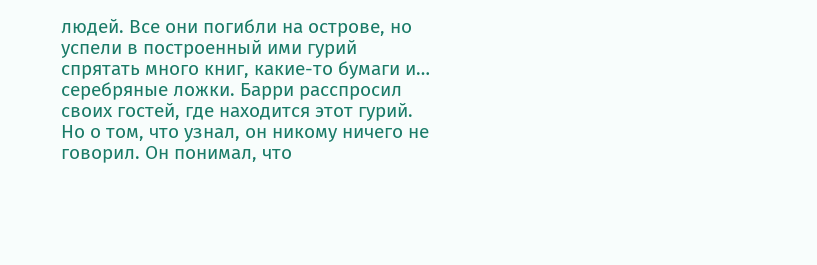людей. Все они погибли на острове, но успели в построенный ими гурий спрятать много книг, какие-то бумаги и… серебряные ложки. Барри расспросил своих гостей, где находится этот гурий. Но о том, что узнал, он никому ничего не говорил. Он понимал, что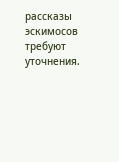рассказы эскимосов требуют уточнения.